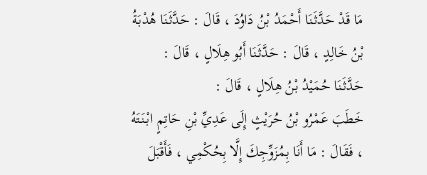مَا قَدْ حَدَّثَنَا أَحْمَدُ بْنُ دَاوُدَ ، قَالَ : حَدَّثَنَا هُدْبَةُ بْنُ خَالِدٍ ، قَالَ : حَدَّثَنَا أَبُو هِلَالٍ ، قَالَ : حَدَّثَنَا حُمَيْدُ بْنُ هِلَالٍ ، قَالَ :
خَطَبَ عَمْرُو بْنُ حُرَيْثٍ إِلَى عَدِيِّ بْنِ حَاتِمٍ ابْنَتَهُ ، فَقَالَ : مَا أَنَا بِمُزَوِّجِكَ إِلَّا بِحُكْمِي ، فَأَقْبَلَ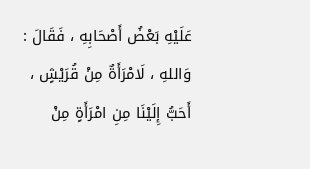عَلَيْهِ بَعْضُ أَصْحَابِهِ ، فَقَالَ : وَاللهِ ، لَامْرَأَةٌ مِنْ قُرَيْشٍ ، أَحَبُّ إِلَيْنَا مِنِ امْرَأَةٍ مِنْ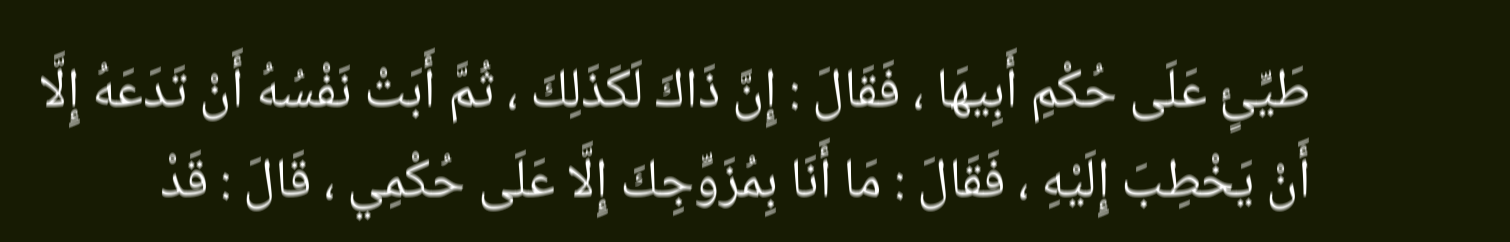طَيِّئٍ عَلَى حُكْمِ أَبِيهَا ، فَقَالَ : إِنَّ ذَاكَ لَكَذَلِكَ ، ثُمَّ أَبَتْ نَفْسُهُ أَنْ تَدَعَهُ إِلَّا أَنْ يَخْطِبَ إِلَيْهِ ، فَقَالَ : مَا أَنَا بِمُزَوِّجِكَ إِلَّا عَلَى حُكْمِي ، قَالَ : قَدْ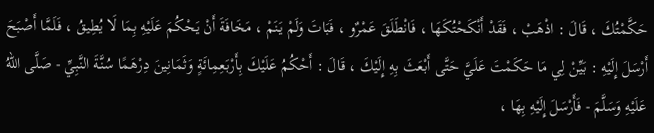حَكَّمْتُكَ ، قَالَ : اذْهَبْ ، فَقَدْ أَنْكَحْتُكَهَا ، فَانْطَلَقَ عَمْرٌو ، فَبَاتَ وَلَمْ يَنَمْ ، مَخَافَةَ أَنْ يَحْكُمَ عَلَيْهِ بِمَا لَا يُطِيقُ ، فَلَمَّا أَصْبَحَ أَرْسَلَ إِلَيْهِ : بَيِّنْ لِي مَا حَكَمْتَ عَلَيَّ حَتَّى أَبْعَثَ بِهِ إِلَيْكَ ، قَالَ : أَحْكُمُ عَلَيْكَ بِأَرْبَعِمِائَةٍ وَثَمَانِينَ دِرْهَمًا سُنَّةَ النَّبِيِّ - صَلَّى اللهُ عَلَيْهِ وَسَلَّمَ - فَأَرْسَلَ إِلَيْهِ بِهَا ،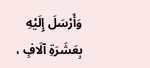وَأَرْسَلَ إِلَيْهِ بِعَشَرَةِ آلَافٍ ،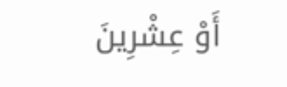أَوْ عِشْرِينَ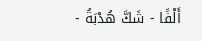أَلْفًا - شَكَّ هُدْبَةُ -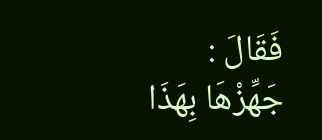فَقَالَ : جَهِّزْهَا بِهَذَا